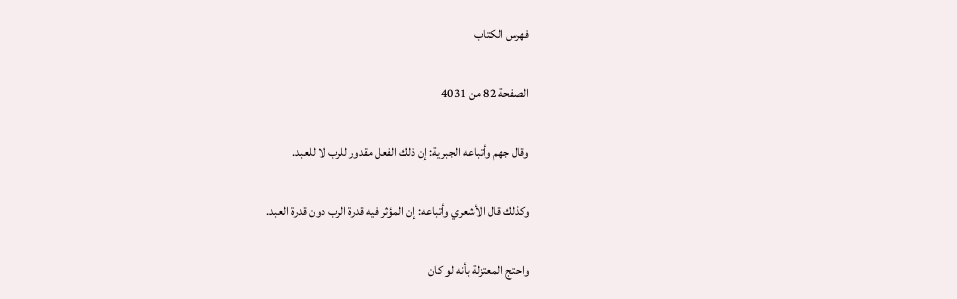فهرس الكتاب

الصفحة 82 من 4031

وقال جهم وأتباعه الجبرية: إن ذلك الفعل مقدور للرب لا للعبد.

وكذلك قال الأشعري وأتباعه: إن المؤثر فيه قدرة الرب دون قدرة العبد.

واحتج المعتزلة بأنه لو كان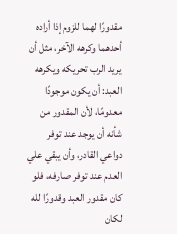مقدورًا لهما للزوم إذا أراده أحدهما وكرهه الآخر، مثل أن يريد الرب تحريكه ويكرهه العبد: أن يكون موجودًا معدومًا، لأن المقدور من شأنه أن يوجد عند توفر دواعي القادر، وأن يبقي علي العدم عند توفر صارفه، فلو كان مقدور العبد وقدورًا لله لكان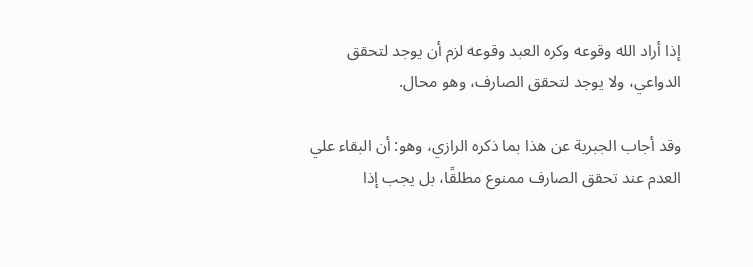إذا أراد الله وقوعه وكره العبد وقوعه لزم أن يوجد لتحقق الدواعي، ولا يوجد لتحقق الصارف، وهو محال.

وقد أجاب الجبرية عن هذا بما ذكره الرازي، وهو: أن البقاء علي العدم عند تحقق الصارف ممنوع مطلقًا، بل يجب إذا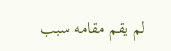لم يقم مقامه سبب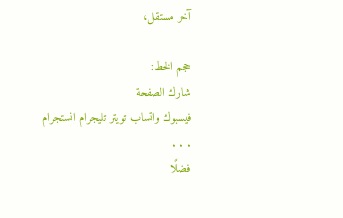آخر مستقل،

حجم الخط:
شارك الصفحة
فيسبوك واتساب تويتر تليجرام انستجرام
. . .
فضلًا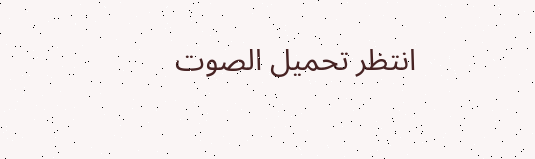انتظر تحميل الصوت